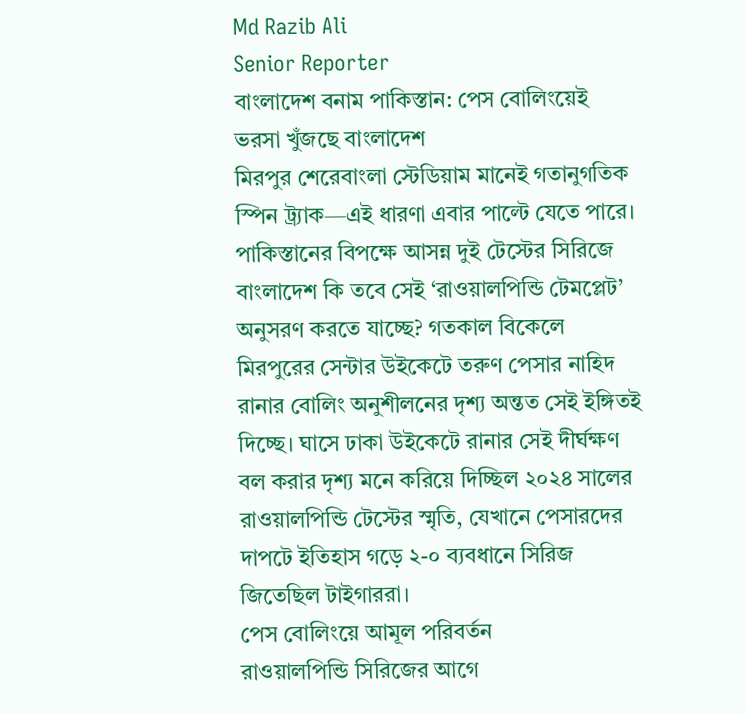Md Razib Ali
Senior Reporter
বাংলাদেশ বনাম পাকিস্তান: পেস বোলিংয়েই ভরসা খুঁজছে বাংলাদেশ
মিরপুর শেরেবাংলা স্টেডিয়াম মানেই গতানুগতিক স্পিন ট্র্যাক—এই ধারণা এবার পাল্টে যেতে পারে। পাকিস্তানের বিপক্ষে আসন্ন দুই টেস্টের সিরিজে বাংলাদেশ কি তবে সেই ‘রাওয়ালপিন্ডি টেমপ্লেট’ অনুসরণ করতে যাচ্ছে? গতকাল বিকেলে মিরপুরের সেন্টার উইকেটে তরুণ পেসার নাহিদ রানার বোলিং অনুশীলনের দৃশ্য অন্তত সেই ইঙ্গিতই দিচ্ছে। ঘাসে ঢাকা উইকেটে রানার সেই দীর্ঘক্ষণ বল করার দৃশ্য মনে করিয়ে দিচ্ছিল ২০২৪ সালের রাওয়ালপিন্ডি টেস্টের স্মৃতি, যেখানে পেসারদের দাপটে ইতিহাস গড়ে ২-০ ব্যবধানে সিরিজ জিতেছিল টাইগাররা।
পেস বোলিংয়ে আমূল পরিবর্তন
রাওয়ালপিন্ডি সিরিজের আগে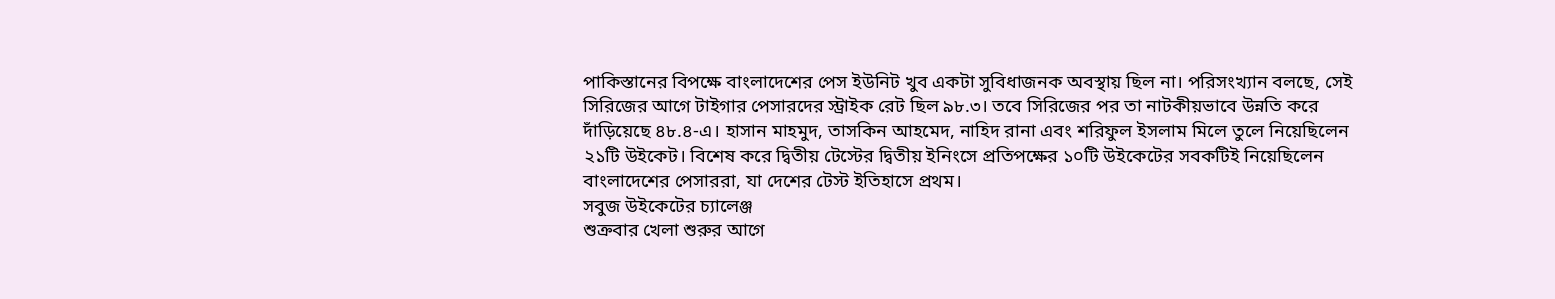পাকিস্তানের বিপক্ষে বাংলাদেশের পেস ইউনিট খুব একটা সুবিধাজনক অবস্থায় ছিল না। পরিসংখ্যান বলছে, সেই সিরিজের আগে টাইগার পেসারদের স্ট্রাইক রেট ছিল ৯৮.৩। তবে সিরিজের পর তা নাটকীয়ভাবে উন্নতি করে দাঁড়িয়েছে ৪৮.৪-এ। হাসান মাহমুদ, তাসকিন আহমেদ, নাহিদ রানা এবং শরিফুল ইসলাম মিলে তুলে নিয়েছিলেন ২১টি উইকেট। বিশেষ করে দ্বিতীয় টেস্টের দ্বিতীয় ইনিংসে প্রতিপক্ষের ১০টি উইকেটের সবকটিই নিয়েছিলেন বাংলাদেশের পেসাররা, যা দেশের টেস্ট ইতিহাসে প্রথম।
সবুজ উইকেটের চ্যালেঞ্জ
শুক্রবার খেলা শুরুর আগে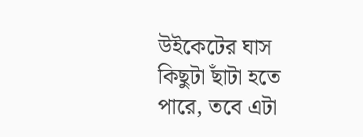উইকেটের ঘাস কিছুটা ছাঁটা হতে পারে, তবে এটা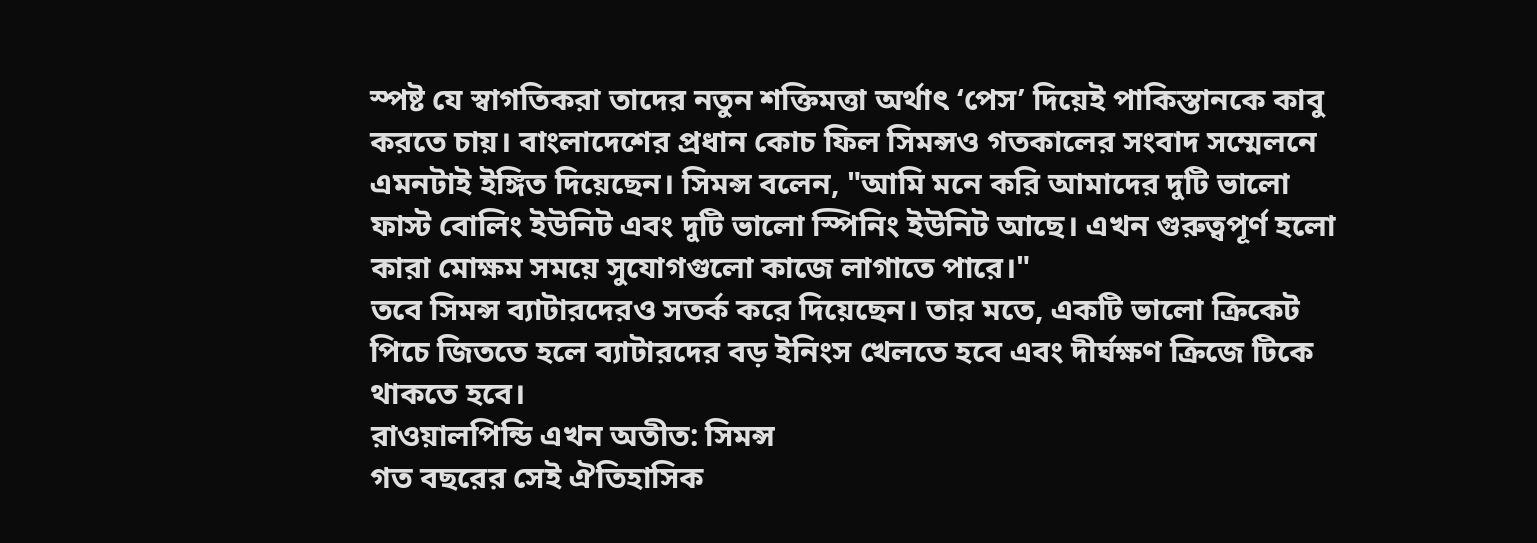স্পষ্ট যে স্বাগতিকরা তাদের নতুন শক্তিমত্তা অর্থাৎ ‘পেস’ দিয়েই পাকিস্তানকে কাবু করতে চায়। বাংলাদেশের প্রধান কোচ ফিল সিমন্সও গতকালের সংবাদ সম্মেলনে এমনটাই ইঙ্গিত দিয়েছেন। সিমন্স বলেন, "আমি মনে করি আমাদের দুটি ভালো ফাস্ট বোলিং ইউনিট এবং দুটি ভালো স্পিনিং ইউনিট আছে। এখন গুরুত্বপূর্ণ হলো কারা মোক্ষম সময়ে সুযোগগুলো কাজে লাগাতে পারে।"
তবে সিমন্স ব্যাটারদেরও সতর্ক করে দিয়েছেন। তার মতে, একটি ভালো ক্রিকেট পিচে জিততে হলে ব্যাটারদের বড় ইনিংস খেলতে হবে এবং দীর্ঘক্ষণ ক্রিজে টিকে থাকতে হবে।
রাওয়ালপিন্ডি এখন অতীত: সিমন্স
গত বছরের সেই ঐতিহাসিক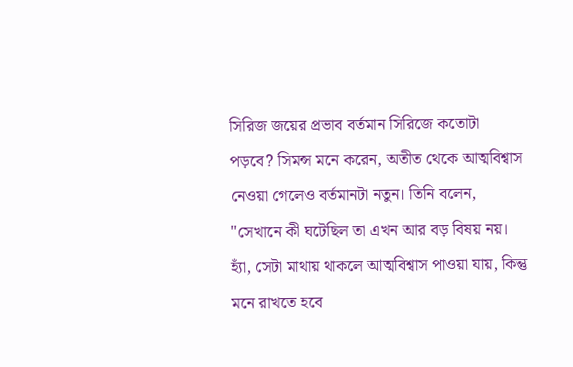সিরিজ জয়ের প্রভাব বর্তমান সিরিজে কতোটা পড়বে? সিমন্স মনে করেন, অতীত থেকে আত্মবিশ্বাস নেওয়া গেলেও বর্তমানটা নতুন। তিনি বলেন, "সেখানে কী ঘটেছিল তা এখন আর বড় বিষয় নয়। হ্যাঁ, সেটা মাথায় থাকলে আত্মবিশ্বাস পাওয়া যায়, কিন্তু মনে রাখতে হবে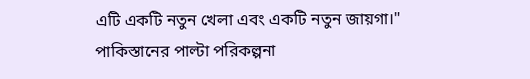এটি একটি নতুন খেলা এবং একটি নতুন জায়গা।"
পাকিস্তানের পাল্টা পরিকল্পনা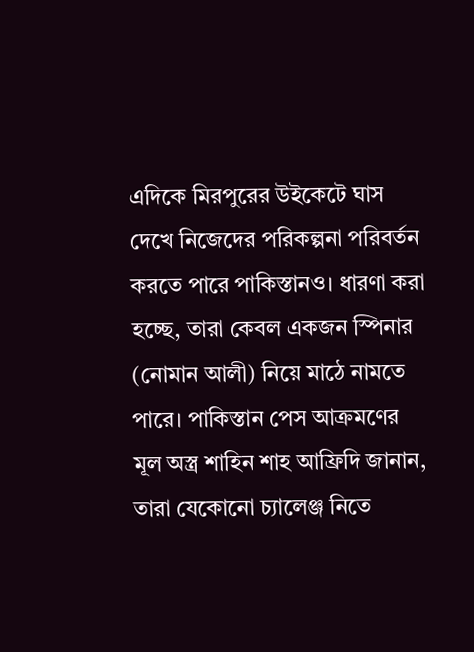এদিকে মিরপুরের উইকেটে ঘাস দেখে নিজেদের পরিকল্পনা পরিবর্তন করতে পারে পাকিস্তানও। ধারণা করা হচ্ছে, তারা কেবল একজন স্পিনার (নোমান আলী) নিয়ে মাঠে নামতে পারে। পাকিস্তান পেস আক্রমণের মূল অস্ত্র শাহিন শাহ আফ্রিদি জানান, তারা যেকোনো চ্যালেঞ্জ নিতে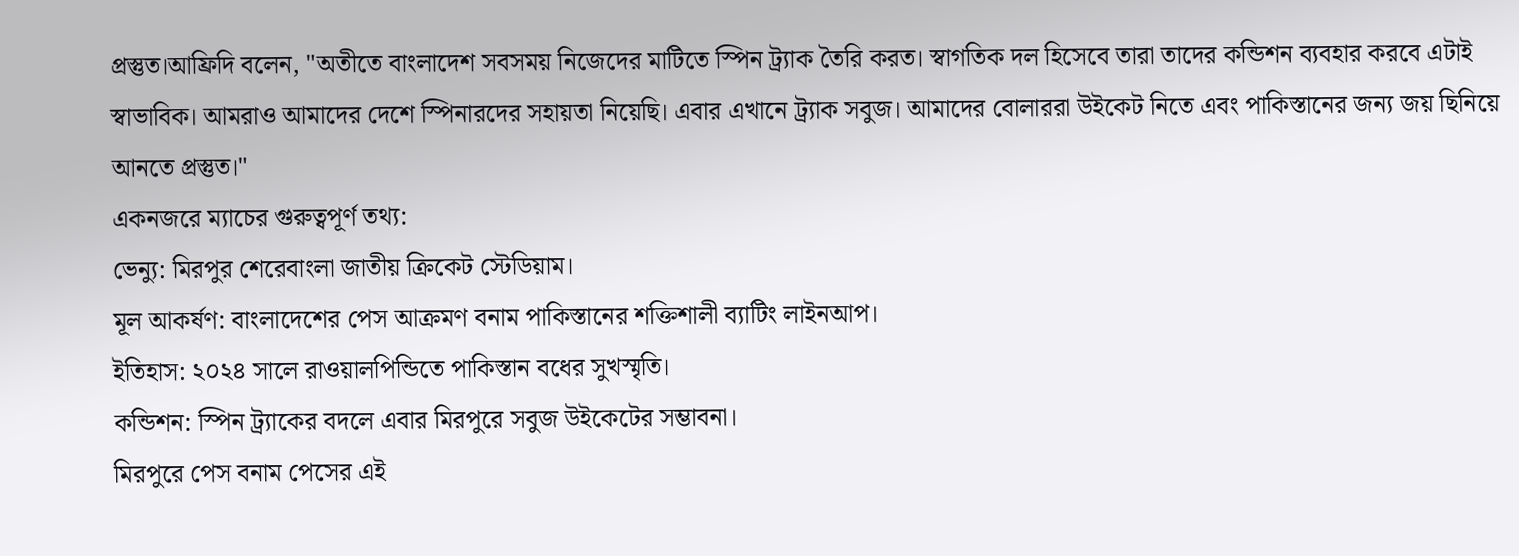প্রস্তুত।আফ্রিদি বলেন, "অতীতে বাংলাদেশ সবসময় নিজেদের মাটিতে স্পিন ট্র্যাক তৈরি করত। স্বাগতিক দল হিসেবে তারা তাদের কন্ডিশন ব্যবহার করবে এটাই স্বাভাবিক। আমরাও আমাদের দেশে স্পিনারদের সহায়তা নিয়েছি। এবার এখানে ট্র্যাক সবুজ। আমাদের বোলাররা উইকেট নিতে এবং পাকিস্তানের জন্য জয় ছিনিয়ে আনতে প্রস্তুত।"
একনজরে ম্যাচের গুরুত্বপূর্ণ তথ্য:
ভেন্যু: মিরপুর শেরেবাংলা জাতীয় ক্রিকেট স্টেডিয়াম।
মূল আকর্ষণ: বাংলাদেশের পেস আক্রমণ বনাম পাকিস্তানের শক্তিশালী ব্যাটিং লাইনআপ।
ইতিহাস: ২০২৪ সালে রাওয়ালপিন্ডিতে পাকিস্তান বধের সুখস্মৃতি।
কন্ডিশন: স্পিন ট্র্যাকের বদলে এবার মিরপুরে সবুজ উইকেটের সম্ভাবনা।
মিরপুরে পেস বনাম পেসের এই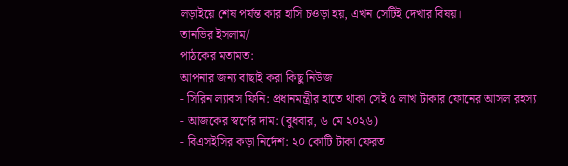লড়াইয়ে শেষ পর্যন্ত কার হাসি চওড়া হয়, এখন সেটিই দেখার বিষয়।
তানভির ইসলাম/
পাঠকের মতামত:
আপনার জন্য বাছাই করা কিছু নিউজ
- সিরিন ল্যাবস ফিনি: প্রধানমন্ত্রীর হাতে থাকা সেই ৫ লাখ টাকার ফোনের আসল রহস্য
- আজকের স্বর্ণের দাম: (বুধবার, ৬ মে ২০২৬)
- বিএসইসির কড়া নির্দেশ: ২০ কোটি টাকা ফেরত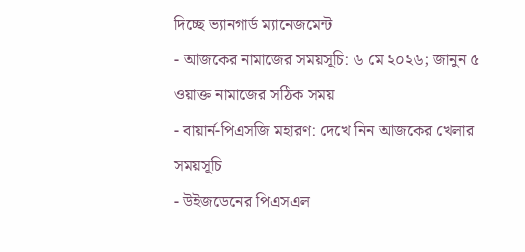দিচ্ছে ভ্যানগার্ড ম্যানেজমেন্ট
- আজকের নামাজের সময়সূচি: ৬ মে ২০২৬; জানুন ৫ ওয়াক্ত নামাজের সঠিক সময়
- বায়ার্ন-পিএসজি মহারণ: দেখে নিন আজকের খেলার সময়সূচি
- উইজডেনের পিএসএল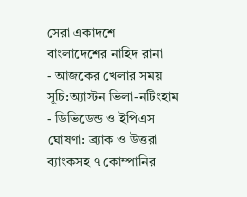সেরা একাদশে বাংলাদেশের নাহিদ রানা
- আজকের খেলার সময় সূচি:অ্যাস্টন ভিলা-নটিংহাম
- ডিভিডেন্ড ও ইপিএস ঘোষণা: ব্র্যাক ও উত্তরা ব্যাংকসহ ৭ কোম্পানির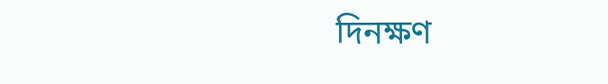দিনক্ষণ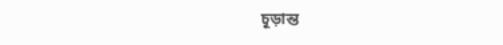চূড়ান্ত